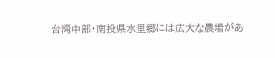台湾中部・南投県水里郷には広大な農場があ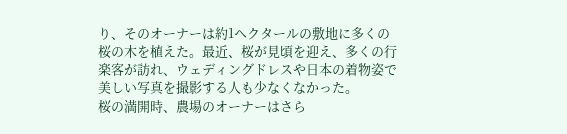り、そのオーナーは約1ヘクタールの敷地に多くの桜の木を植えた。最近、桜が見頃を迎え、多くの行楽客が訪れ、ウェディングドレスや日本の着物姿で美しい写真を撮影する人も少なくなかった。
桜の満開時、農場のオーナーはさら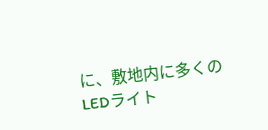に、敷地内に多くのLEDライト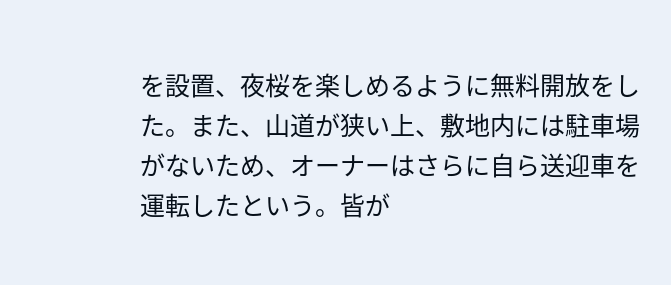を設置、夜桜を楽しめるように無料開放をした。また、山道が狭い上、敷地内には駐車場がないため、オーナーはさらに自ら送迎車を運転したという。皆が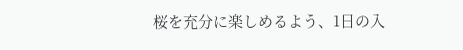桜を充分に楽しめるよう、1日の入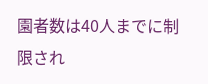園者数は40人までに制限され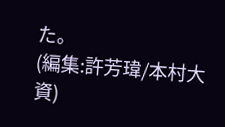た。
(編集:許芳瑋/本村大資)